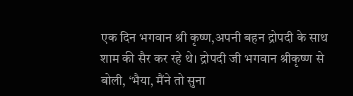एक दिन भगवान श्री कृष्ण,अपनी बहन द्रोपदी के साथ शाम की सैर कर रहे थे। द्रोपदी जी भगवान श्रीकृष्ण से बोली, ‘भैया, मैंने तो सुना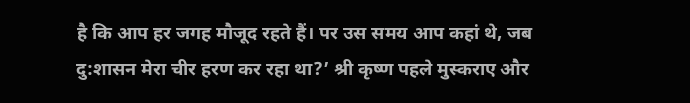है कि आप हर जगह मौजूद रहते हैं। पर उस समय आप कहां थे, जब दु:शासन मेरा चीर हरण कर रहा था?’ श्री कृष्ण पहले मुस्कराए और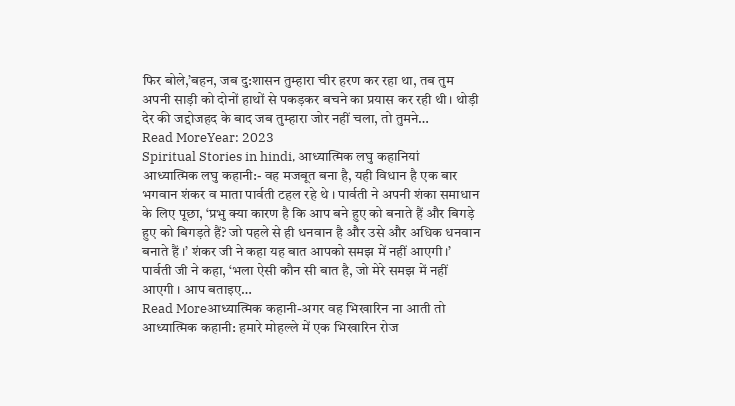फिर बोले,’बहन, जब दु:शासन तुम्हारा चीर हरण कर रहा था, तब तुम अपनी साड़ी को दोनों हाथों से पकड़कर बचने का प्रयास कर रही थी। थोड़ी देर की जद्दोजहद के बाद जब तुम्हारा जोर नहीं चला, तो तुमने…
Read MoreYear: 2023
Spiritual Stories in hindi, आध्यात्मिक लघु कहानियां
आध्यात्मिक लघु कहानी:- वह मजबूत बना है, यही विधान है एक बार भगवान शंकर व माता पार्वती टहल रहे थे । पार्वती ने अपनी शंका समाधान के लिए पूछा, ‘प्रभु क्या कारण है कि आप बने हुए को बनाते हैं और बिगड़े हुए को बिगड़ते हैं? जो पहले से ही धनवान है और उसे और अधिक धनवान बनाते हैं ।’ शंकर जी ने कहा यह बात आपको समझ में नहीं आएगी।’ पार्वती जी ने कहा, ‘भला ऐसी कौन सी बात है, जो मेरे समझ में नहीं आएगी । आप बताइए…
Read Moreआध्यात्मिक कहानी-अगर वह भिखारिन ना आती तो
आध्यात्मिक कहानी: हमारे मोहल्ले में एक भिखारिन रोज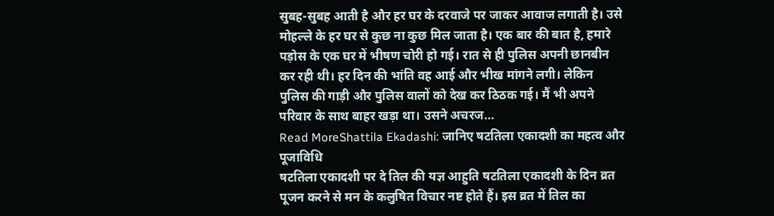सुबह-सुबह आती है और हर घर के दरवाजे पर जाकर आवाज लगाती है। उसे मोहल्ले के हर घर से कुछ ना कुछ मिल जाता है। एक बार की बात है, हमारे पड़ोस के एक घर में भीषण चोरी हो गई। रात से ही पुलिस अपनी छानबीन कर रही थी। हर दिन की भांति वह आई और भीख मांगने लगी। लेकिन पुलिस की गाड़ी और पुलिस वालों को देख कर ठिठक गई। मैं भी अपने परिवार के साथ बाहर खड़ा था। उसने अचरज…
Read MoreShattila Ekadashi: जानिए षटतिला एकादशी का महत्व और पूजाविधि
षटतिला एकादशी पर दे तिल की यज्ञ आहुति षटतिला एकादशी के दिन व्रत पूजन करने से मन के कलुषित विचार नष्ट होते हैं। इस व्रत में तिल का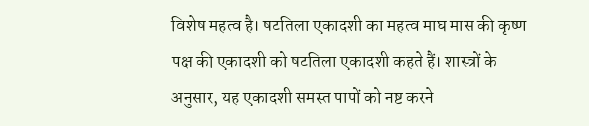विशेष महत्व है। षटतिला एकादशी का महत्व माघ मास की कृष्ण पक्ष की एकादशी को षटतिला एकादशी कहते हैं। शास्त्रों के अनुसार, यह एकादशी समस्त पापों को नष्ट करने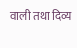वाली तथा दिव्य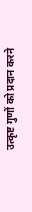उत्कृष्ट गुणों को प्रदान करने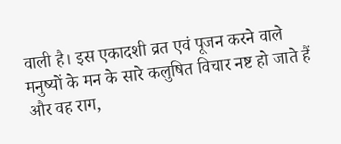वाली है। इस एकादशी व्रत एवं पूजन करने वाले मनुष्यों के मन के सारे कलुषित विचार नष्ट हो जाते हैं और वह राग,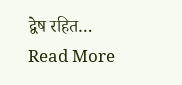द्वेष रहित…
Read More